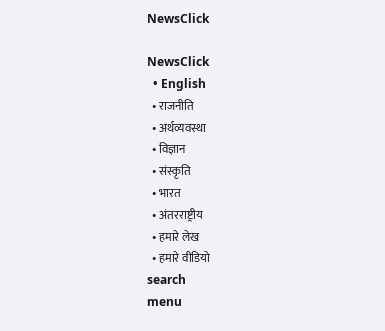NewsClick

NewsClick
  • English
  • राजनीति
  • अर्थव्यवस्था
  • विज्ञान
  • संस्कृति
  • भारत
  • अंतरराष्ट्रीय
  • हमारे लेख
  • हमारे वीडियो
search
menu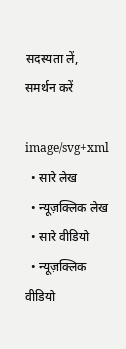सदस्यता लें, समर्थन करें

image/svg+xml
  • सारे लेख
  • न्यूज़क्लिक लेख
  • सारे वीडियो
  • न्यूज़क्लिक वीडियो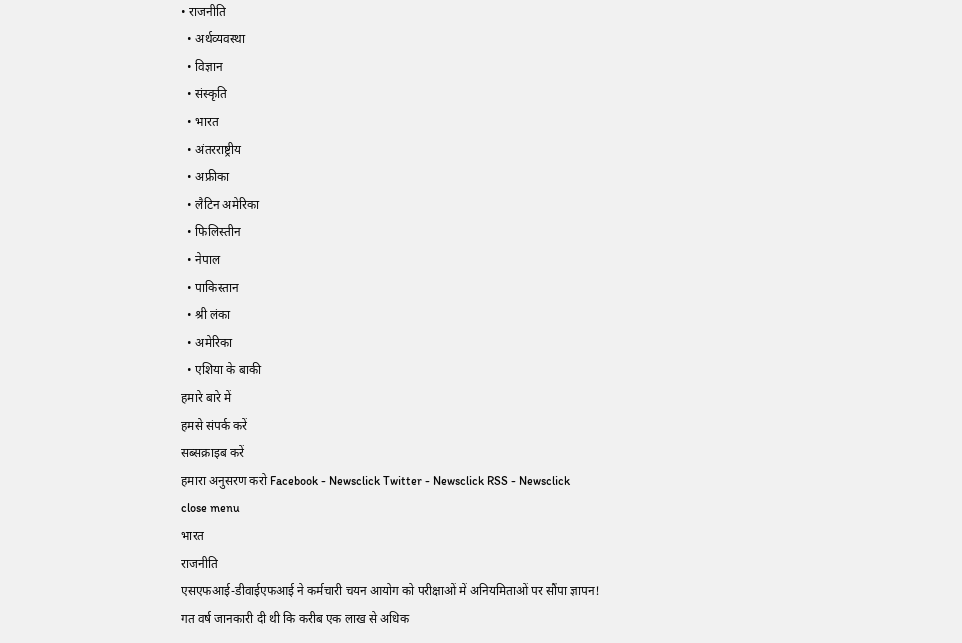• राजनीति
  • अर्थव्यवस्था
  • विज्ञान
  • संस्कृति
  • भारत
  • अंतरराष्ट्रीय
  • अफ्रीका
  • लैटिन अमेरिका
  • फिलिस्तीन
  • नेपाल
  • पाकिस्तान
  • श्री लंका
  • अमेरिका
  • एशिया के बाकी
हमारे बारे में
हमसे संपर्क करें
सब्सक्राइब करें
हमारा अनुसरण करो Facebook - Newsclick Twitter - Newsclick RSS - Newsclick
close menu
भारत
राजनीति
एसएफआई-डीवाईएफआई ने कर्मचारी चयन आयोग को परीक्षाओं में अनियमिताओं पर सौंपा ज्ञापन!
गत वर्ष जानकारी दी थी कि करीब एक लाख से अधिक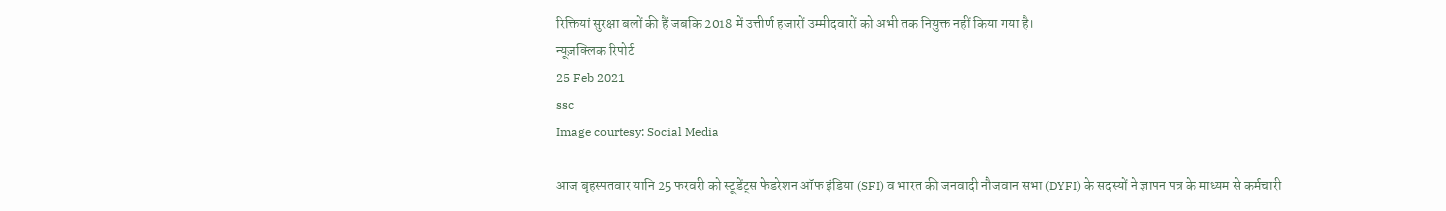रिक्तियां सुरक्षा बलों की हैं जबकि 2018 में उत्तीर्ण हजारों उम्मीदवारों को अभी तक नियुक्त नहीं किया गया है।
न्यूज़क्लिक रिपोर्ट
25 Feb 2021
ssc
Image courtesy: Social Media

आज बृहस्पतवार यानि 25 फरवरी को स्टूडेंट्स फेडरेशन ऑफ इंडिया (SFI) व भारत की जनवादी नौजवान सभा (DYFI) के सदस्यों ने ज्ञापन पत्र के माध्यम से कर्मचारी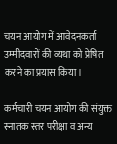चयन आयोग में आवेदनकर्ता उम्मीदवारों की व्यथा को प्रेषित करने का प्रयास किया।

कर्मचारी चयन आयोग की संयुक्त स्नातक स्तर परीक्षा व अन्य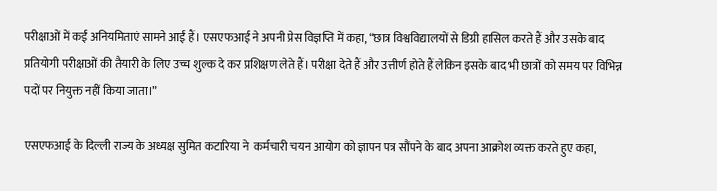परीक्षाओं में कईं अनियमिताएं सामने आईं हैं। एसएफआई ने अपनी प्रेस विज्ञप्ति में कहा, “छात्र विश्वविद्यालयों से डिग्री हासिल करते हैं और उसके बाद प्रतियोगी परीक्षाओं की तैयारी के लिए उच्च शुल्क दे कर प्रशिक्षण लेते हैं। परीक्षा देते हैं और उत्तीर्ण होते हैं लेकिन इसके बाद भी छात्रों को समय पर विभिन्न पदों पर नियुक्त नहीं किया जाता।”

एसएफआई के दिल्ली राज्य के अध्यक्ष सुमित कटारिया ने  कर्मचारी चयन आयोग को ज्ञापन पत्र सौंपने के बाद अपना आक्रोश व्यक्त करते हुए कहा,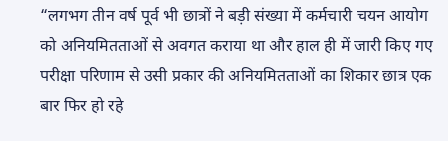“लगभग तीन वर्ष पूर्व भी छात्रों ने बड़ी संख्या में कर्मचारी चयन आयोग को अनियमितताओं से अवगत कराया था और हाल ही में जारी किए गए परीक्षा परिणाम से उसी प्रकार की अनियमितताओं का शिकार छात्र एक बार फिर हो रहे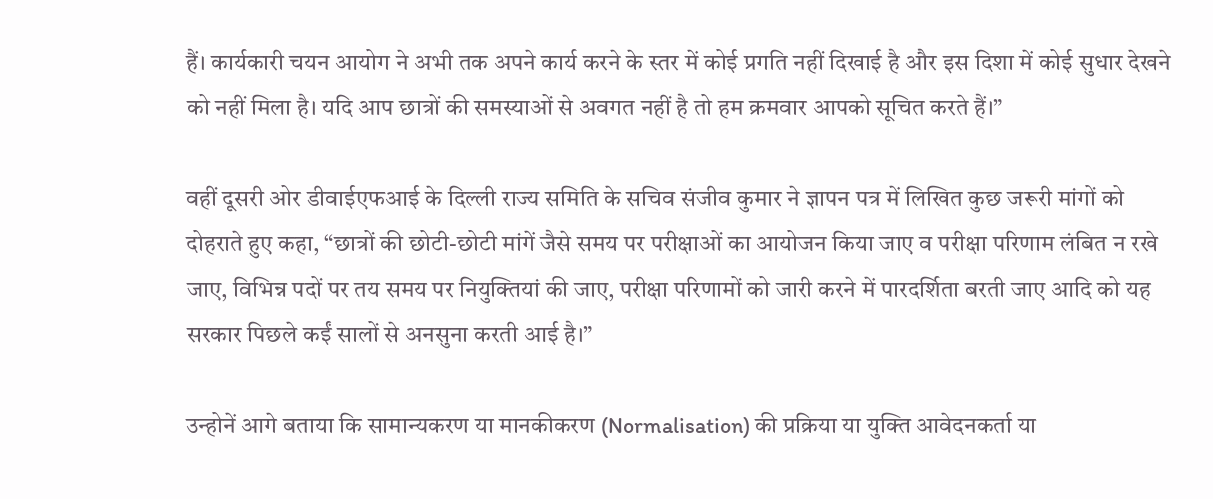हैं। कार्यकारी चयन आयोग ने अभी तक अपने कार्य करने के स्तर में कोई प्रगति नहीं दिखाई है और इस दिशा में कोई सुधार देखने को नहीं मिला है। यदि आप छात्रों की समस्याओं से अवगत नहीं है तो हम क्रमवार आपको सूचित करते हैं।”

वहीं दूसरी ओर डीवाईएफआई के दिल्ली राज्य समिति के सचिव संजीव कुमार ने ज्ञापन पत्र में लिखित कुछ जरूरी मांगों को दोहराते हुए कहा, “छात्रों की छोटी-छोटी मांगें जैसे समय पर परीक्षाओं का आयोजन किया जाए व परीक्षा परिणाम लंबित न रखे जाए, विभिन्न पदों पर तय समय पर नियुक्तियां की जाए, परीक्षा परिणामों को जारी करने में पारदर्शिता बरती जाए आदि को यह सरकार पिछले कईं सालों से अनसुना करती आई है।”

उन्होनें आगे बताया कि सामान्यकरण या मानकीकरण (Normalisation) की प्रक्रिया या युक्ति आवेदनकर्ता या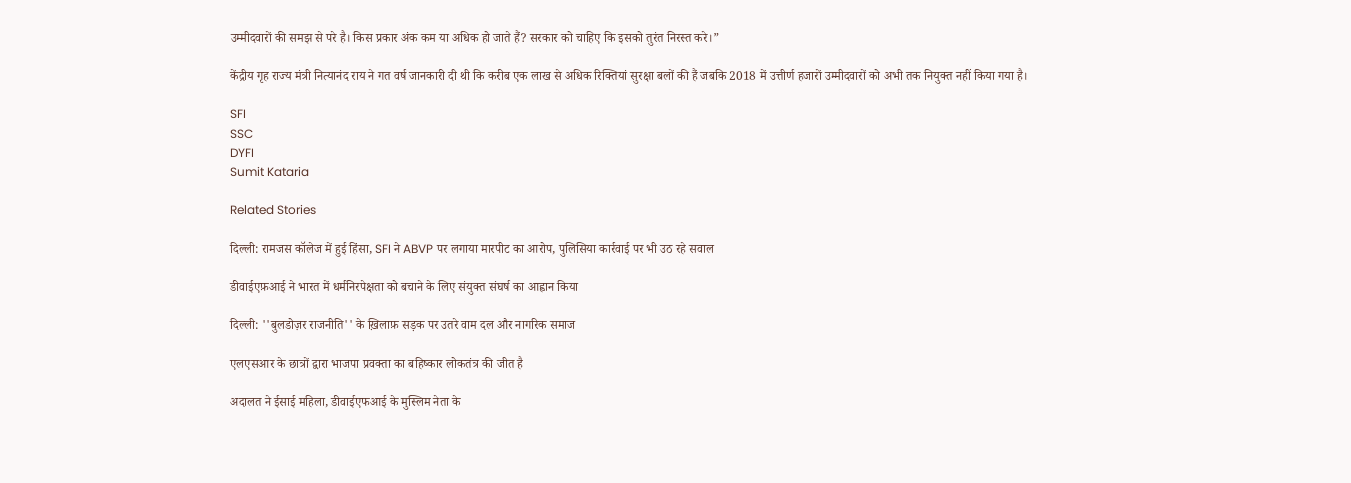उम्मीदवारों की समझ से परे है। किस प्रकार अंक कम या अधिक हो जाते हैं? सरकार को चाहिए कि इसको तुरंत निरस्त करे।”

केंद्रीय गृह राज्य मंत्री नित्यानंद राय ने गत वर्ष जानकारी दी थी कि करीब एक लाख से अधिक रिक्तियां सुरक्षा बलों की हैं जबकि 2018 में उत्तीर्ण हजारों उम्मीदवारों को अभी तक नियुक्त नहीं किया गया है।

SFI
SSC
DYFI
Sumit Kataria

Related Stories

दिल्ली: रामजस कॉलेज में हुई हिंसा, SFI ने ABVP पर लगाया मारपीट का आरोप, पुलिसिया कार्रवाई पर भी उठ रहे सवाल

डीवाईएफ़आई ने भारत में धर्मनिरपेक्षता को बचाने के लिए संयुक्त संघर्ष का आह्वान किया

दिल्ली: ''बुलडोज़र राजनीति'' के ख़िलाफ़ सड़क पर उतरे वाम दल और नागरिक समाज

एलएसआर के छात्रों द्वारा भाजपा प्रवक्ता का बहिष्कार लोकतंत्र की जीत है

अदालत ने ईसाई महिला, डीवाईएफआई के मुस्लिम नेता के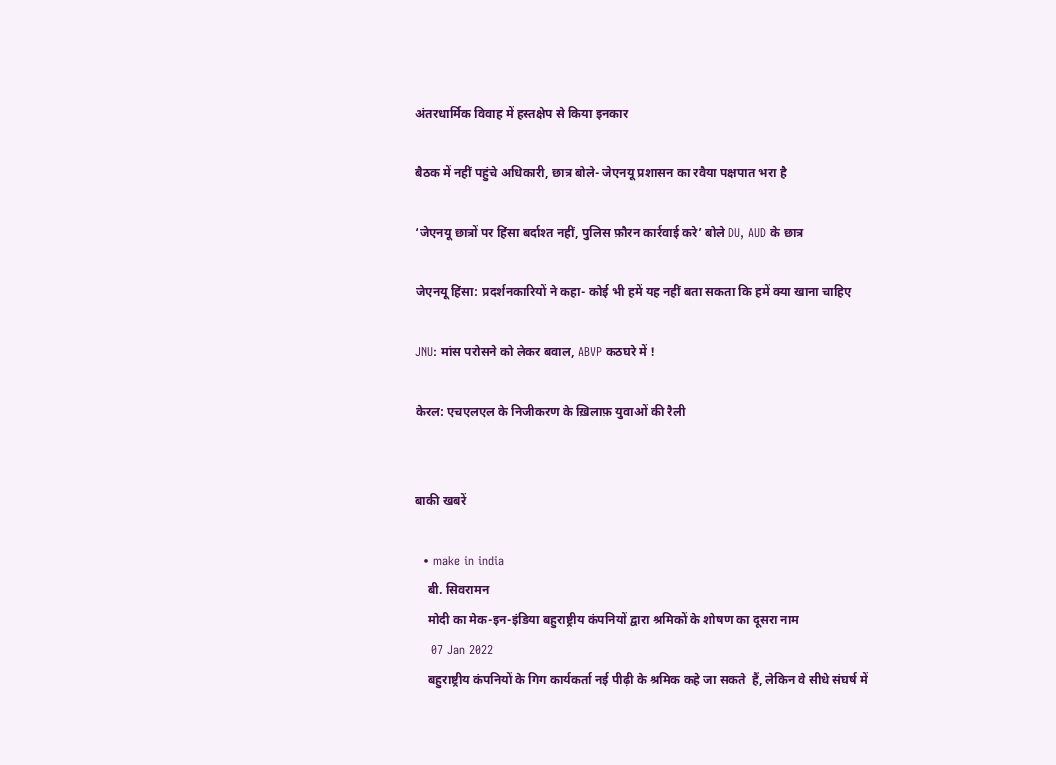अंतरधार्मिक विवाह में हस्तक्षेप से किया इनकार

बैठक में नहीं पहुंचे अधिकारी, छात्र बोले- जेएनयू प्रशासन का रवैया पक्षपात भरा है

‘जेएनयू छात्रों पर हिंसा बर्दाश्त नहीं, पुलिस फ़ौरन कार्रवाई करे’ बोले DU, AUD के छात्र

जेएनयू हिंसा: प्रदर्शनकारियों ने कहा- कोई भी हमें यह नहीं बता सकता कि हमें क्या खाना चाहिए

JNU: मांस परोसने को लेकर बवाल, ABVP कठघरे में !

केरल: एचएलएल के निजीकरण के ख़िलाफ़ युवाओं की रैली


बाकी खबरें

  • make in india
    बी. सिवरामन
    मोदी का मेक-इन-इंडिया बहुराष्ट्रीय कंपनियों द्वारा श्रमिकों के शोषण का दूसरा नाम
    07 Jan 2022
    बहुराष्ट्रीय कंपनियों के गिग कार्यकर्ता नई पीढ़ी के श्रमिक कहे जा सकते  हैं, लेकिन वे सीधे संघर्ष में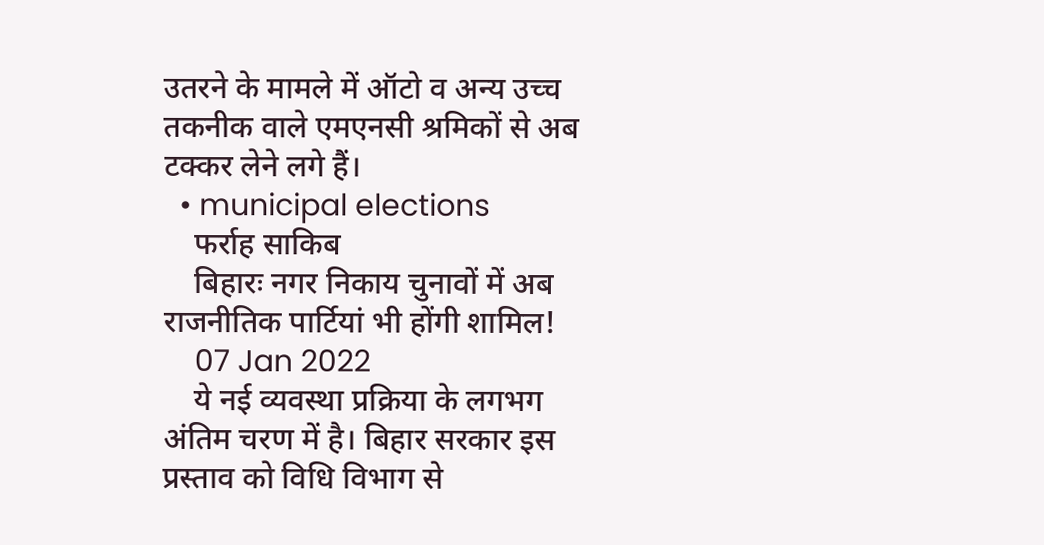उतरने के मामले में ऑटो व अन्य उच्च तकनीक वाले एमएनसी श्रमिकों से अब टक्कर लेने लगे हैं।
  • municipal elections
    फर्राह साकिब
    बिहारः नगर निकाय चुनावों में अब राजनीतिक पार्टियां भी होंगी शामिल!
    07 Jan 2022
    ये नई व्यवस्था प्रक्रिया के लगभग अंतिम चरण में है। बिहार सरकार इस प्रस्ताव को विधि विभाग से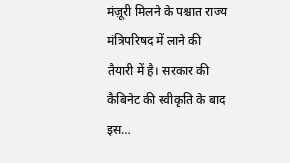मंज़ूरी मिलने के पश्चात राज्य मंत्रिपरिषद में लाने की तैयारी में है। सरकार की कैबिनेट की स्वीकृति के बाद इस…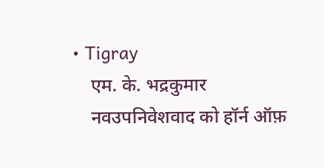• Tigray
    एम. के. भद्रकुमार
    नवउपनिवेशवाद को हॉर्न ऑफ़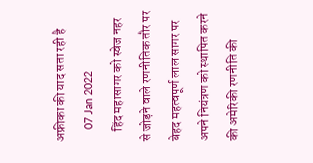अफ्रीका की याद सता रही है
    07 Jan 2022
    हिंद महासागर को स्वेज नहर से जोड़ने वाले रणनीतिक तौर पर बेहद महत्वपूर्ण लाल सागर पर अपने नियंत्रण को स्थापित करने की अमेरिकी रणनीति की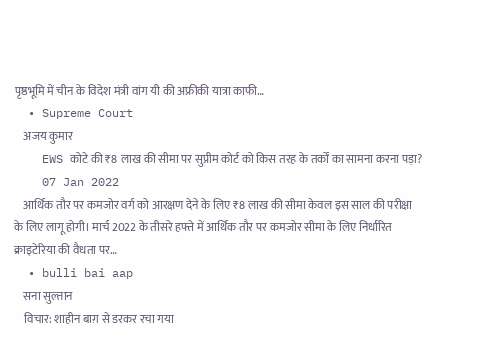पृष्ठभूमि में चीन के विदेश मंत्री वांग यी की अफ्रीकी यात्रा काफी…
  • Supreme Court
    अजय कुमार
    EWS कोटे की ₹8 लाख की सीमा पर सुप्रीम कोर्ट को किस तरह के तर्कों का सामना करना पड़ा?
    07 Jan 2022
    आर्थिक तौर पर कमजोर वर्ग को आरक्षण देने के लिए ₹8 लाख की सीमा केवल इस साल की परीक्षा के लिए लागू होगी। मार्च 2022 के तीसरे हफ्ते में आर्थिक तौर पर कमजोर सीमा के लिए निर्धारित क्राइटेरिया की वैधता पर…
  • bulli bai aap
    सना सुल्तान
    विचार: शाहीन बाग़ से डरकर रचा गया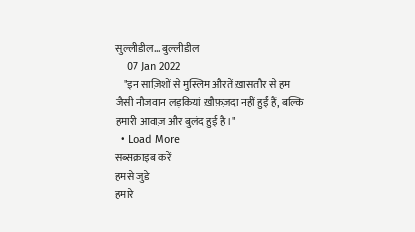सुल्लीडील... बुल्लीडील
    07 Jan 2022
    "इन साज़िशों से मुस्लिम औरतें ख़ासतौर से हम जैसी नौजवान लड़कियां ख़ौफ़ज़दा नहीं हुईं हैं, बल्कि हमारी आवाज़ और बुलंद हुई है।"
  • Load More
सब्सक्राइब करें
हमसे जुडे
हमारे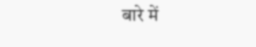बारे में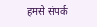हमसे संपर्क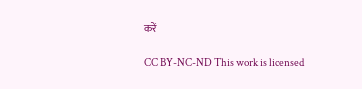करें

CC BY-NC-ND This work is licensed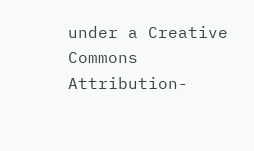under a Creative Commons Attribution-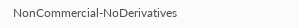NonCommercial-NoDerivatives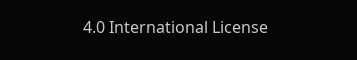4.0 International License